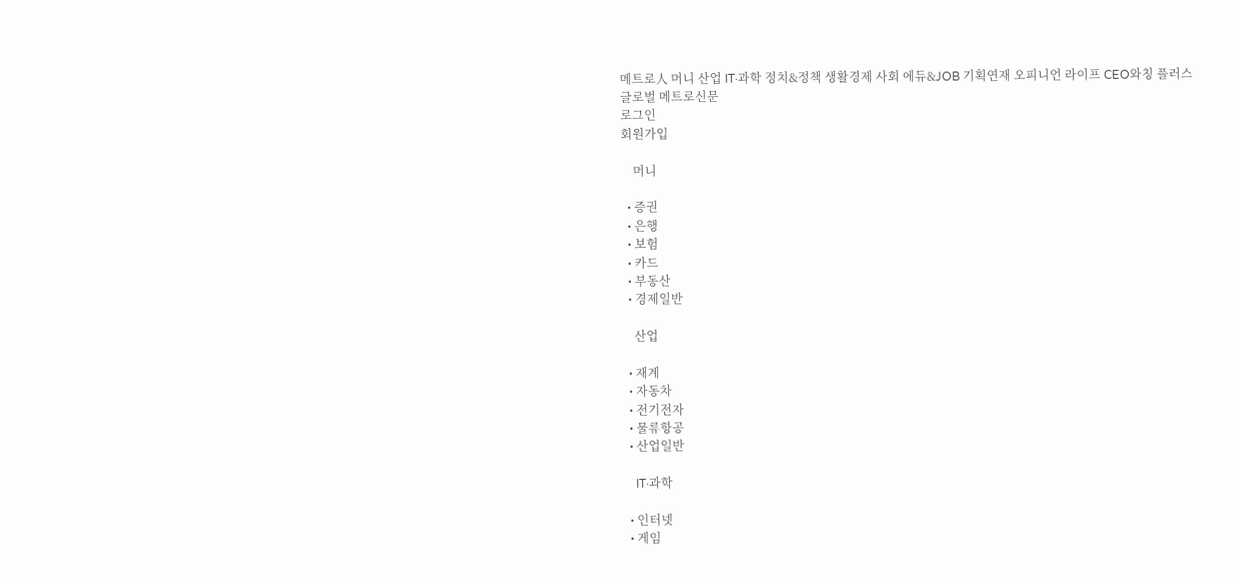메트로人 머니 산업 IT·과학 정치&정책 생활경제 사회 에듀&JOB 기획연재 오피니언 라이프 CEO와칭 플러스
글로벌 메트로신문
로그인
회원가입

    머니

  • 증권
  • 은행
  • 보험
  • 카드
  • 부동산
  • 경제일반

    산업

  • 재계
  • 자동차
  • 전기전자
  • 물류항공
  • 산업일반

    IT·과학

  • 인터넷
  • 게임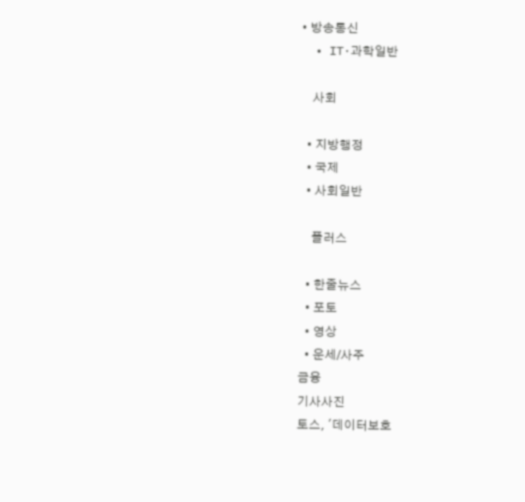• 방송통신
  • IT·과학일반

    사회

  • 지방행정
  • 국제
  • 사회일반

    플러스

  • 한줄뉴스
  • 포토
  • 영상
  • 운세/사주
금융
기사사진
토스, '데이터보호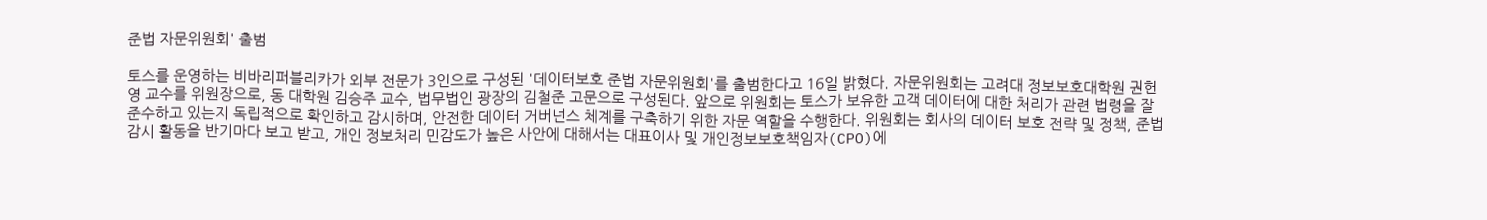준법 자문위원회' 출범

토스를 운영하는 비바리퍼블리카가 외부 전문가 3인으로 구성된 '데이터보호 준법 자문위원회'를 출범한다고 16일 밝혔다. 자문위원회는 고려대 정보보호대학원 권헌영 교수를 위원장으로, 동 대학원 김승주 교수, 법무법인 광장의 김철준 고문으로 구성된다. 앞으로 위원회는 토스가 보유한 고객 데이터에 대한 처리가 관련 법령을 잘 준수하고 있는지 독립적으로 확인하고 감시하며, 안전한 데이터 거버넌스 체계를 구축하기 위한 자문 역할을 수행한다. 위원회는 회사의 데이터 보호 전략 및 정책, 준법 감시 활동을 반기마다 보고 받고, 개인 정보처리 민감도가 높은 사안에 대해서는 대표이사 및 개인정보보호책임자(CPO)에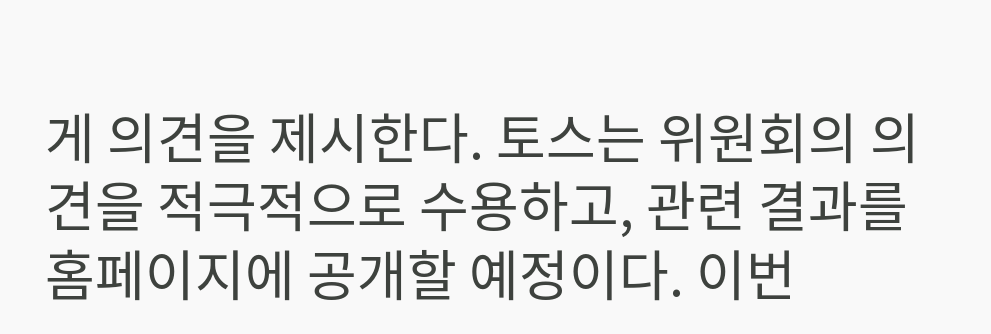게 의견을 제시한다. 토스는 위원회의 의견을 적극적으로 수용하고, 관련 결과를 홈페이지에 공개할 예정이다. 이번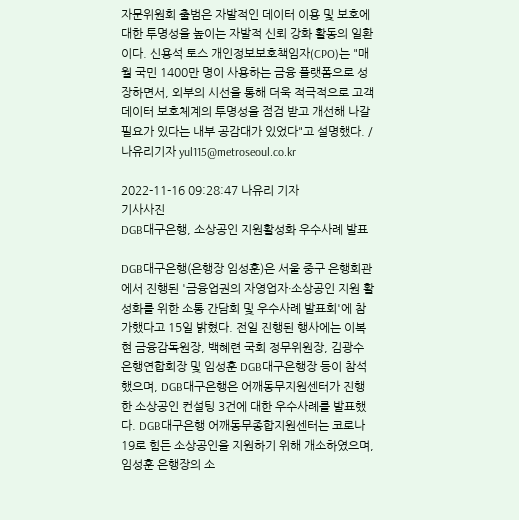자문위원회 출범은 자발적인 데이터 이용 및 보호에 대한 투명성을 높이는 자발적 신뢰 강화 활동의 일환이다. 신용석 토스 개인정보보호책임자(CPO)는 "매월 국민 1400만 명이 사용하는 금융 플랫폼으로 성장하면서, 외부의 시선을 통해 더욱 적극적으로 고객 데이터 보호체계의 투명성을 점검 받고 개선해 나갈 필요가 있다는 내부 공감대가 있었다"고 설명했다. /나유리기자 yul115@metroseoul.co.kr

2022-11-16 09:28:47 나유리 기자
기사사진
DGB대구은행, 소상공인 지원활성화 우수사례 발표

DGB대구은행(은행장 임성훈)은 서울 중구 은행회관에서 진행된 '금융업권의 자영업자·소상공인 지원 활성화를 위한 소통 간담회 및 우수사례 발표회'에 참가했다고 15일 밝혔다. 전일 진행된 행사에는 이복현 금융감독원장, 백혜련 국회 정무위원장, 김광수 은행연합회장 및 임성훈 DGB대구은행장 등이 참석했으며, DGB대구은행은 어깨동무지원센터가 진행한 소상공인 컨설팅 3건에 대한 우수사례를 발표했다. DGB대구은행 어깨동무종합지원센터는 코로나19로 힘든 소상공인을 지원하기 위해 개소하였으며, 임성훈 은행장의 소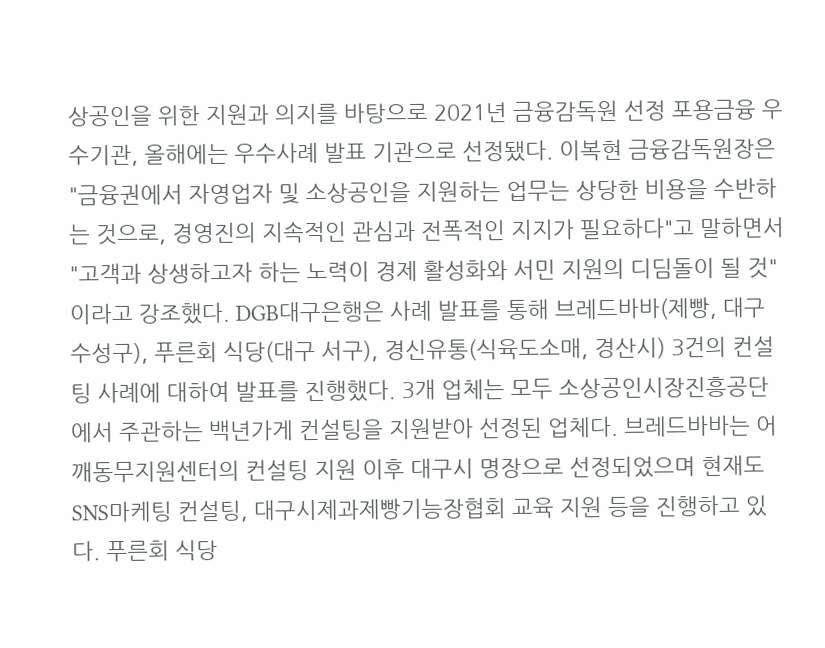상공인을 위한 지원과 의지를 바탕으로 2021년 금융감독원 선정 포용금융 우수기관, 올해에는 우수사례 발표 기관으로 선정됐다. 이복현 금융감독원장은 "금융권에서 자영업자 및 소상공인을 지원하는 업무는 상당한 비용을 수반하는 것으로, 경영진의 지속적인 관심과 전폭적인 지지가 필요하다"고 말하면서 "고객과 상생하고자 하는 노력이 경제 활성화와 서민 지원의 디딤돌이 될 것"이라고 강조했다. DGB대구은행은 사례 발표를 통해 브레드바바(제빵, 대구 수성구), 푸른회 식당(대구 서구), 경신유통(식육도소매, 경산시) 3건의 컨설팅 사례에 대하여 발표를 진행했다. 3개 업체는 모두 소상공인시장진흥공단에서 주관하는 백년가게 컨설팅을 지원받아 선정된 업체다. 브레드바바는 어깨동무지원센터의 컨설팅 지원 이후 대구시 명장으로 선정되었으며 현재도 SNS마케팅 컨설팅, 대구시제과제빵기능장협회 교육 지원 등을 진행하고 있다. 푸른회 식당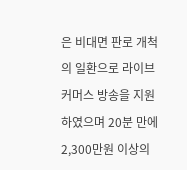은 비대면 판로 개척의 일환으로 라이브커머스 방송을 지원하였으며 20분 만에 2,300만원 이상의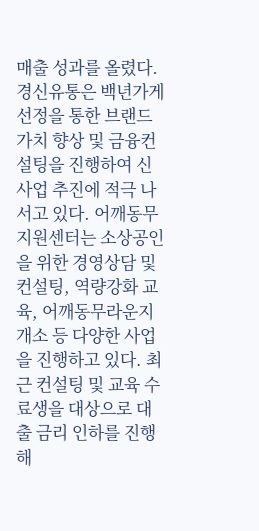매출 성과를 올렸다. 경신유통은 백년가게 선정을 통한 브랜드 가치 향상 및 금융컨설팅을 진행하여 신사업 추진에 적극 나서고 있다. 어깨동무지원센터는 소상공인을 위한 경영상담 및 컨설팅, 역량강화 교육, 어깨동무라운지 개소 등 다양한 사업을 진행하고 있다. 최근 컨설팅 및 교육 수료생을 대상으로 대출 금리 인하를 진행해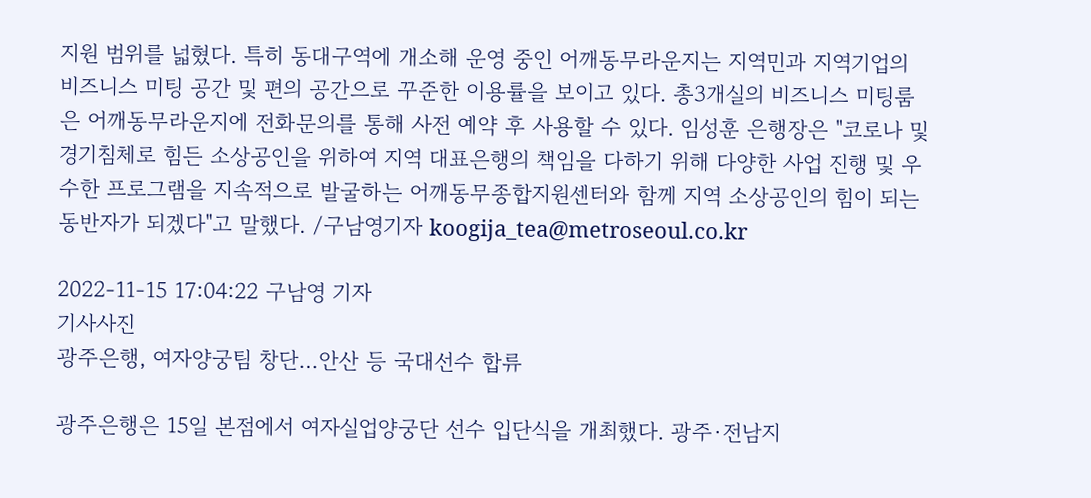지원 범위를 넓혔다. 특히 동대구역에 개소해 운영 중인 어깨동무라운지는 지역민과 지역기업의 비즈니스 미팅 공간 및 편의 공간으로 꾸준한 이용률을 보이고 있다. 총3개실의 비즈니스 미팅룸은 어깨동무라운지에 전화문의를 통해 사전 예약 후 사용할 수 있다. 임성훈 은행장은 "코로나 및 경기침체로 힘든 소상공인을 위하여 지역 대표은행의 책임을 다하기 위해 다양한 사업 진행 및 우수한 프로그램을 지속적으로 발굴하는 어깨동무종합지원센터와 함께 지역 소상공인의 힘이 되는 동반자가 되겠다"고 말했다. /구남영기자 koogija_tea@metroseoul.co.kr

2022-11-15 17:04:22 구남영 기자
기사사진
광주은행, 여자양궁팀 창단…안산 등 국대선수 합류

광주은행은 15일 본점에서 여자실업양궁단 선수 입단식을 개최했다. 광주·전남지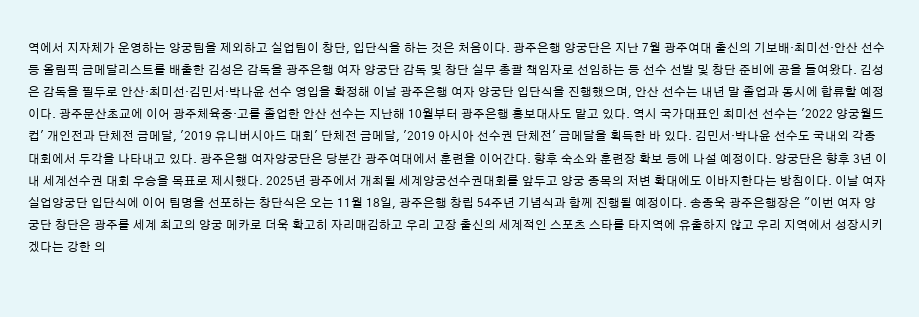역에서 지자체가 운영하는 양궁팀을 제외하고 실업팀이 창단, 입단식을 하는 것은 처음이다. 광주은행 양궁단은 지난 7월 광주여대 출신의 기보배·최미선·안산 선수 등 올림픽 금메달리스트를 배출한 김성은 감독을 광주은행 여자 양궁단 감독 및 창단 실무 총괄 책임자로 선임하는 등 선수 선발 및 창단 준비에 공을 들여왔다. 김성은 감독을 필두로 안산·최미선·김민서·박나윤 선수 영입을 확정해 이날 광주은행 여자 양궁단 입단식을 진행했으며, 안산 선수는 내년 말 졸업과 동시에 합류할 예정이다. 광주문산초교에 이어 광주체육중·고를 졸업한 안산 선수는 지난해 10월부터 광주은행 홍보대사도 맡고 있다. 역시 국가대표인 최미선 선수는 '2022 양궁월드컵' 개인전과 단체전 금메달, '2019 유니버시아드 대회' 단체전 금메달, '2019 아시아 선수권 단체전' 금메달을 획득한 바 있다. 김민서·박나윤 선수도 국내외 각종 대회에서 두각을 나타내고 있다. 광주은행 여자양궁단은 당분간 광주여대에서 훈련을 이어간다. 향후 숙소와 훈련장 확보 등에 나설 예정이다. 양궁단은 향후 3년 이내 세계선수권 대회 우승을 목표로 제시했다. 2025년 광주에서 개최될 세계양궁선수권대회를 앞두고 양궁 종목의 저변 확대에도 이바지한다는 방침이다. 이날 여자실업양궁단 입단식에 이어 팀명을 선포하는 창단식은 오는 11월 18일, 광주은행 창립 54주년 기념식과 함께 진행될 예정이다. 송종욱 광주은행장은 "이번 여자 양궁단 창단은 광주를 세계 최고의 양궁 메카로 더욱 확고히 자리매김하고 우리 고장 출신의 세계적인 스포츠 스타를 타지역에 유출하지 않고 우리 지역에서 성장시키겠다는 강한 의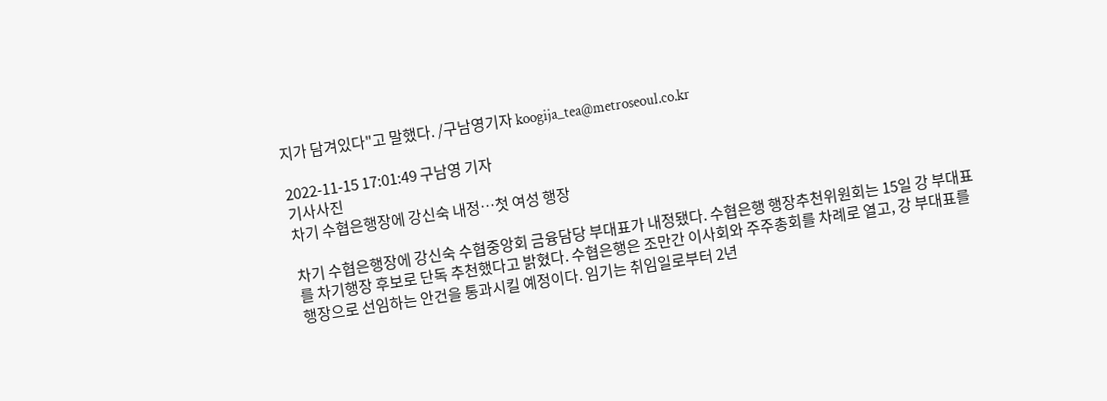지가 담겨있다"고 말했다. /구남영기자 koogija_tea@metroseoul.co.kr

2022-11-15 17:01:49 구남영 기자
기사사진
차기 수협은행장에 강신숙 내정…첫 여성 행장

차기 수협은행장에 강신숙 수협중앙회 금융담당 부대표가 내정됐다. 수협은행 행장추천위원회는 15일 강 부대표를 차기행장 후보로 단독 추천했다고 밝혔다. 수협은행은 조만간 이사회와 주주총회를 차례로 열고, 강 부대표를 행장으로 선임하는 안건을 통과시킬 예정이다. 임기는 취임일로부터 2년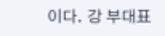이다. 강 부대표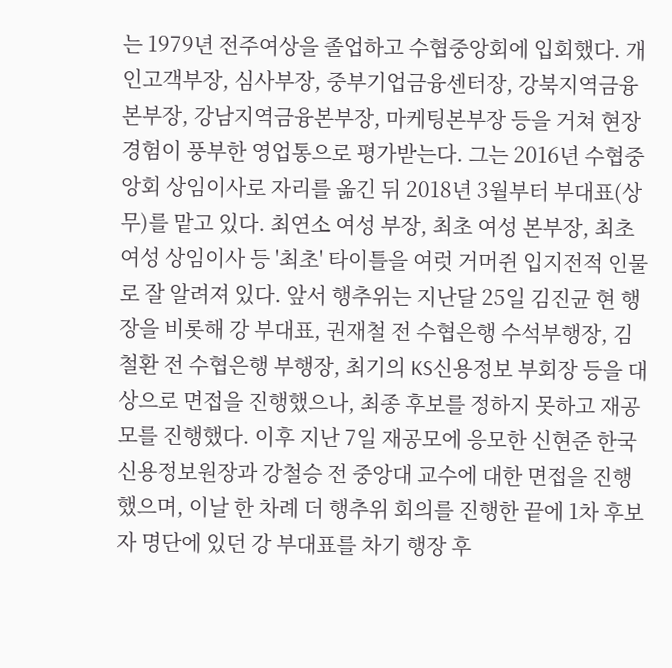는 1979년 전주여상을 졸업하고 수협중앙회에 입회했다. 개인고객부장, 심사부장, 중부기업금융센터장, 강북지역금융본부장, 강남지역금융본부장, 마케팅본부장 등을 거쳐 현장 경험이 풍부한 영업통으로 평가받는다. 그는 2016년 수협중앙회 상임이사로 자리를 옮긴 뒤 2018년 3월부터 부대표(상무)를 맡고 있다. 최연소 여성 부장, 최초 여성 본부장, 최초 여성 상임이사 등 '최초' 타이틀을 여럿 거머쥔 입지전적 인물로 잘 알려져 있다. 앞서 행추위는 지난달 25일 김진균 현 행장을 비롯해 강 부대표, 권재철 전 수협은행 수석부행장, 김철환 전 수협은행 부행장, 최기의 KS신용정보 부회장 등을 대상으로 면접을 진행했으나, 최종 후보를 정하지 못하고 재공모를 진행했다. 이후 지난 7일 재공모에 응모한 신현준 한국신용정보원장과 강철승 전 중앙대 교수에 대한 면접을 진행했으며, 이날 한 차례 더 행추위 회의를 진행한 끝에 1차 후보자 명단에 있던 강 부대표를 차기 행장 후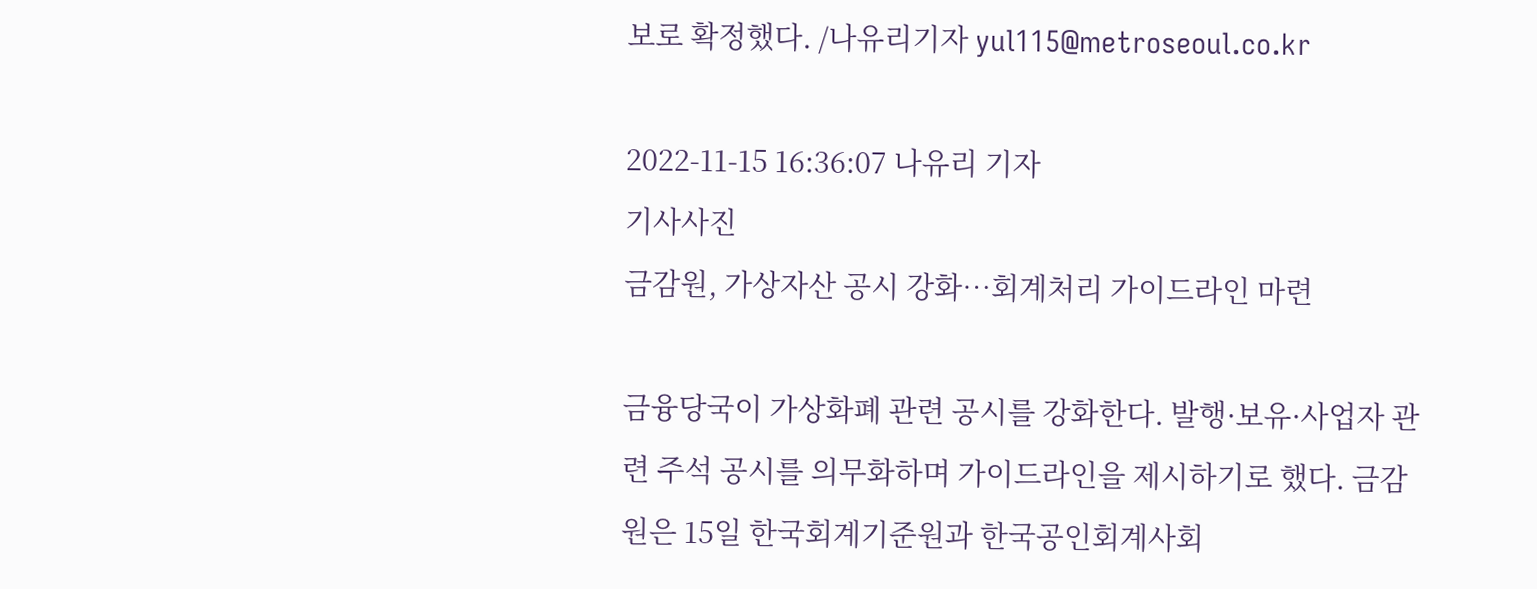보로 확정했다. /나유리기자 yul115@metroseoul.co.kr

2022-11-15 16:36:07 나유리 기자
기사사진
금감원, 가상자산 공시 강화…회계처리 가이드라인 마련

금융당국이 가상화폐 관련 공시를 강화한다. 발행·보유·사업자 관련 주석 공시를 의무화하며 가이드라인을 제시하기로 했다. 금감원은 15일 한국회계기준원과 한국공인회계사회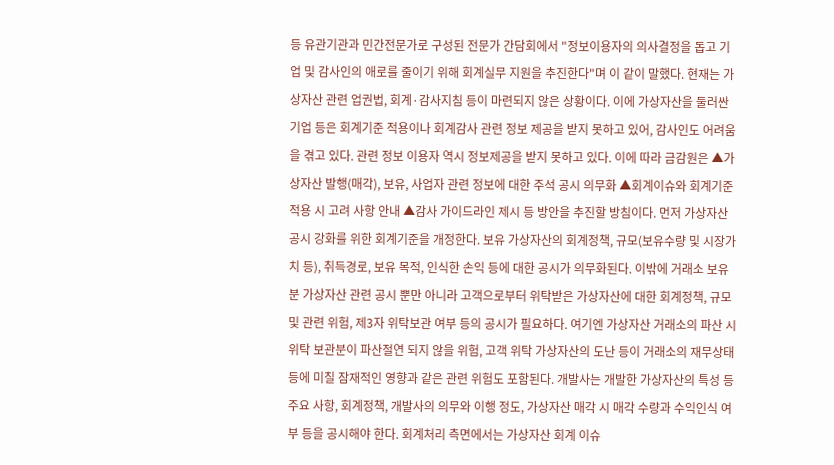등 유관기관과 민간전문가로 구성된 전문가 간담회에서 "정보이용자의 의사결정을 돕고 기업 및 감사인의 애로를 줄이기 위해 회계실무 지원을 추진한다"며 이 같이 말했다. 현재는 가상자산 관련 업권법, 회계·감사지침 등이 마련되지 않은 상황이다. 이에 가상자산을 둘러싼 기업 등은 회계기준 적용이나 회계감사 관련 정보 제공을 받지 못하고 있어, 감사인도 어려움을 겪고 있다. 관련 정보 이용자 역시 정보제공을 받지 못하고 있다. 이에 따라 금감원은 ▲가상자산 발행(매각), 보유, 사업자 관련 정보에 대한 주석 공시 의무화 ▲회계이슈와 회계기준 적용 시 고려 사항 안내 ▲감사 가이드라인 제시 등 방안을 추진할 방침이다. 먼저 가상자산 공시 강화를 위한 회계기준을 개정한다. 보유 가상자산의 회계정책, 규모(보유수량 및 시장가치 등), 취득경로, 보유 목적, 인식한 손익 등에 대한 공시가 의무화된다. 이밖에 거래소 보유분 가상자산 관련 공시 뿐만 아니라 고객으로부터 위탁받은 가상자산에 대한 회계정책, 규모 및 관련 위험, 제3자 위탁보관 여부 등의 공시가 필요하다. 여기엔 가상자산 거래소의 파산 시 위탁 보관분이 파산절연 되지 않을 위험, 고객 위탁 가상자산의 도난 등이 거래소의 재무상태 등에 미칠 잠재적인 영향과 같은 관련 위험도 포함된다. 개발사는 개발한 가상자산의 특성 등 주요 사항, 회계정책, 개발사의 의무와 이행 정도, 가상자산 매각 시 매각 수량과 수익인식 여부 등을 공시해야 한다. 회계처리 측면에서는 가상자산 회계 이슈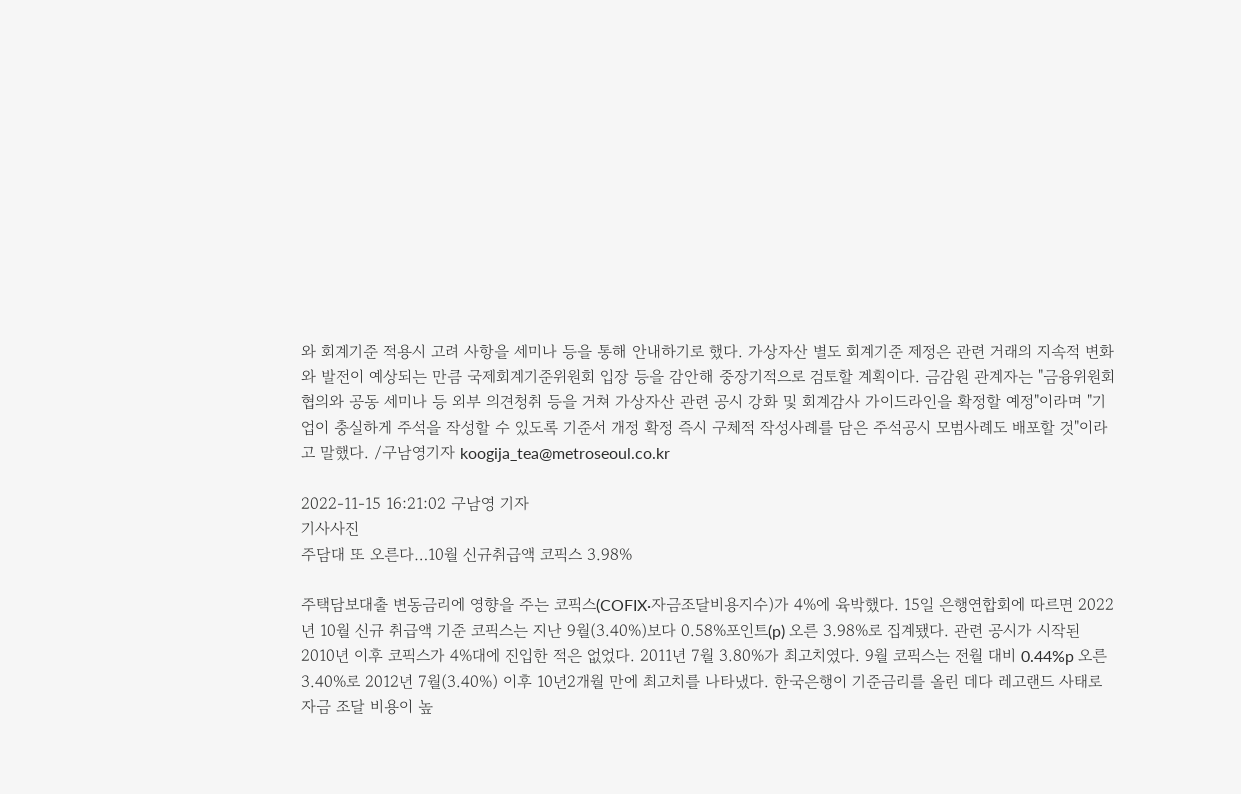와 회계기준 적용시 고려 사항을 세미나 등을 통해 안내하기로 했다. 가상자산 별도 회계기준 제정은 관련 거래의 지속적 변화와 발전이 예상되는 만큼 국제회계기준위원회 입장 등을 감안해 중장기적으로 검토할 계획이다. 금감원 관계자는 "금융위원회 협의와 공동 세미나 등 외부 의견청취 등을 거쳐 가상자산 관련 공시 강화 및 회계감사 가이드라인을 확정할 예정"이라며 "기업이 충실하게 주석을 작성할 수 있도록 기준서 개정 확정 즉시 구체적 작성사례를 담은 주석공시 모범사례도 배포할 것"이라고 말했다. /구남영기자 koogija_tea@metroseoul.co.kr

2022-11-15 16:21:02 구남영 기자
기사사진
주담대 또 오른다…10월 신규취급액 코픽스 3.98%

주택담보대출 변동금리에 영향을 주는 코픽스(COFIX·자금조달비용지수)가 4%에 육박했다. 15일 은행연합회에 따르면 2022년 10월 신규 취급액 기준 코픽스는 지난 9월(3.40%)보다 0.58%포인트(p) 오른 3.98%로 집계됐다. 관련 공시가 시작된 2010년 이후 코픽스가 4%대에 진입한 적은 없었다. 2011년 7월 3.80%가 최고치였다. 9월 코픽스는 전월 대비 0.44%p 오른 3.40%로 2012년 7월(3.40%) 이후 10년2개월 만에 최고치를 나타냈다. 한국은행이 기준금리를 올린 데다 레고랜드 사태로 자금 조달 비용이 높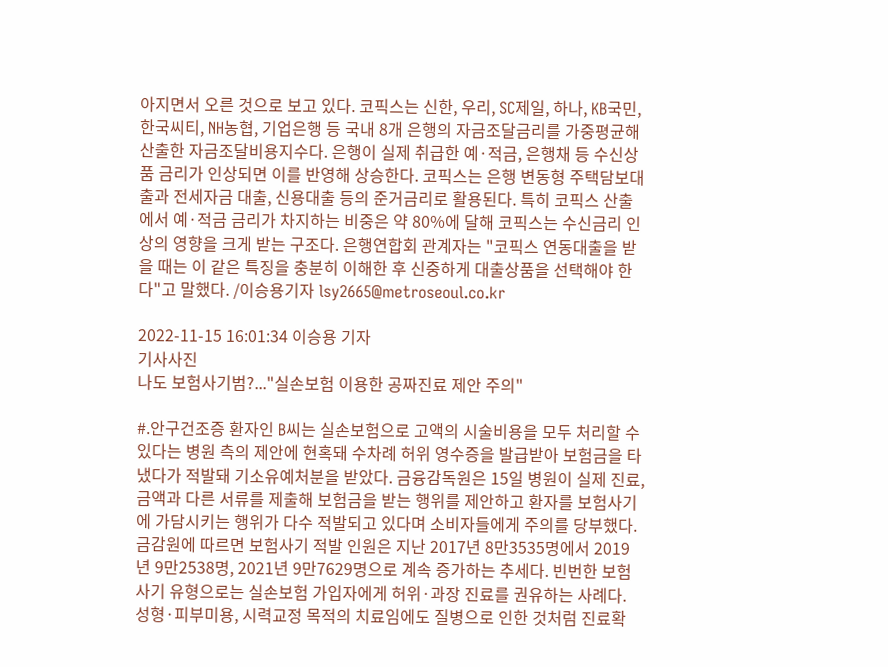아지면서 오른 것으로 보고 있다. 코픽스는 신한, 우리, SC제일, 하나, KB국민, 한국씨티, NH농협, 기업은행 등 국내 8개 은행의 자금조달금리를 가중평균해 산출한 자금조달비용지수다. 은행이 실제 취급한 예·적금, 은행채 등 수신상품 금리가 인상되면 이를 반영해 상승한다. 코픽스는 은행 변동형 주택담보대출과 전세자금 대출, 신용대출 등의 준거금리로 활용된다. 특히 코픽스 산출에서 예·적금 금리가 차지하는 비중은 약 80%에 달해 코픽스는 수신금리 인상의 영향을 크게 받는 구조다. 은행연합회 관계자는 "코픽스 연동대출을 받을 때는 이 같은 특징을 충분히 이해한 후 신중하게 대출상품을 선택해야 한다"고 말했다. /이승용기자 lsy2665@metroseoul.co.kr

2022-11-15 16:01:34 이승용 기자
기사사진
나도 보험사기범?..."실손보험 이용한 공짜진료 제안 주의"

#.안구건조증 환자인 B씨는 실손보험으로 고액의 시술비용을 모두 처리할 수 있다는 병원 측의 제안에 현혹돼 수차례 허위 영수증을 발급받아 보험금을 타냈다가 적발돼 기소유예처분을 받았다. 금융감독원은 15일 병원이 실제 진료, 금액과 다른 서류를 제출해 보험금을 받는 행위를 제안하고 환자를 보험사기에 가담시키는 행위가 다수 적발되고 있다며 소비자들에게 주의를 당부했다. 금감원에 따르면 보험사기 적발 인원은 지난 2017년 8만3535명에서 2019년 9만2538명, 2021년 9만7629명으로 계속 증가하는 추세다. 빈번한 보험사기 유형으로는 실손보험 가입자에게 허위·과장 진료를 권유하는 사례다. 성형·피부미용, 시력교정 목적의 치료임에도 질병으로 인한 것처럼 진료확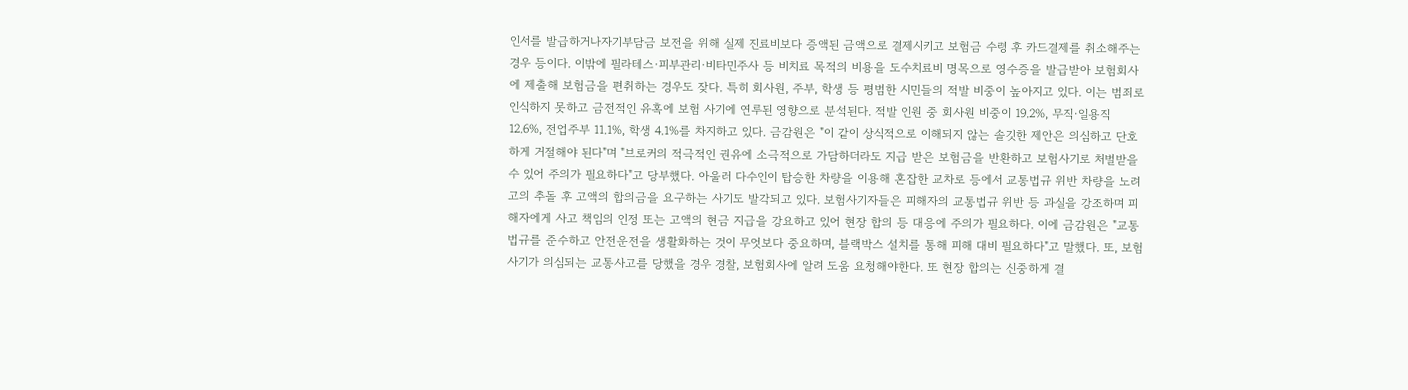인서를 발급하거나자기부담금 보전을 위해 실제 진료비보다 증액된 금액으로 결제시키고 보험금 수령 후 카드결제를 취소해주는 경우 등이다. 이밖에 필라테스·피부관리·비타민주사 등 비치료 목적의 비용을 도수치료비 명목으로 영수증을 발급받아 보험회사에 제출해 보험금을 편취하는 경우도 잦다. 특히 회사원, 주부, 학생 등 평범한 시민들의 적발 비중이 높아지고 있다. 이는 범죄로 인식하지 못하고 금전적인 유혹에 보험 사기에 연루된 영향으로 분석된다. 적발 인원 중 회사원 비중이 19.2%, 무직·일용직 12.6%, 전업주부 11.1%, 학생 4.1%를 차지하고 있다. 금감원은 "이 같이 상식적으로 이해되지 않는 솔깃한 제안은 의심하고 단호하게 거절해야 된다"며 "브로커의 적극적인 권유에 소극적으로 가담하더라도 지급 받은 보험금을 반환하고 보험사기로 처벌받을 수 있어 주의가 필요하다"고 당부했다. 아울러 다수인이 탑승한 차량을 이용해 혼잡한 교차로 등에서 교통법규 위반 차량을 노려 고의 추돌 후 고액의 합의금을 요구하는 사기도 발각되고 있다. 보험사기자들은 피해자의 교통법규 위반 등 과실을 강조하며 피해자에게 사고 책임의 인정 또는 고액의 현금 지급을 강요하고 있어 현장 합의 등 대응에 주의가 필요하다. 이에 금감원은 "교통법규를 준수하고 안전운전을 생활화하는 것이 무엇보다 중요하며, 블랙박스 설치를 통해 피해 대비 필요하다"고 말했다. 또, 보험사기가 의심되는 교통사고를 당했을 경우 경찰, 보험회사에 알려 도움 요청해야한다. 또 현장 합의는 신중하게 결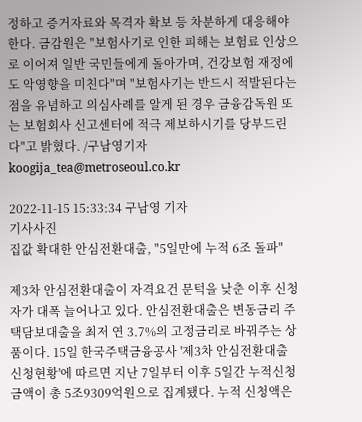정하고 증거자료와 목격자 확보 등 차분하게 대응해야 한다. 금감원은 "보험사기로 인한 피해는 보험료 인상으로 이어져 일반 국민들에게 돌아가며, 건강보험 재정에도 악영향을 미친다"며 "보험사기는 반드시 적발된다는 점을 유념하고 의심사례를 알게 된 경우 금융감독원 또는 보험회사 신고센터에 적극 제보하시기를 당부드린다"고 밝혔다. /구남영기자 koogija_tea@metroseoul.co.kr

2022-11-15 15:33:34 구남영 기자
기사사진
집값 확대한 안심전환대출, "5일만에 누적 6조 돌파"

제3차 안심전환대출이 자격요건 문턱을 낮춘 이후 신청자가 대폭 늘어나고 있다. 안심전환대출은 변동금리 주택담보대출을 최저 연 3.7%의 고정금리로 바꿔주는 상품이다. 15일 한국주택금융공사 '제3차 안심전환대출 신청현황'에 따르면 지난 7일부터 이후 5일간 누적신청 금액이 총 5조9309억원으로 집계됐다. 누적 신청액은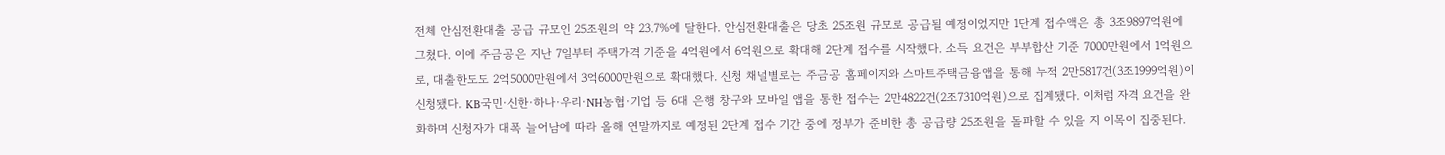전체 안심전환대출 공급 규모인 25조원의 약 23.7%에 달한다. 안심전환대출은 당초 25조원 규모로 공급될 예정이었지만 1단계 접수액은 총 3조9897억원에 그쳤다. 이에 주금공은 지난 7일부터 주택가격 기준을 4억원에서 6억원으로 확대해 2단계 접수를 시작했다. 소득 요건은 부부합산 기준 7000만원에서 1억원으로, 대출한도도 2억5000만원에서 3억6000만원으로 확대했다. 신청 채널별로는 주금공 홈페이지와 스마트주택금융앱을 통해 누적 2만5817건(3조1999억원)이 신청됐다. KB국민·신한·하나·우리·NH농협·기업 등 6대 은행 창구와 모바일 앱을 통한 접수는 2만4822건(2조7310억원)으로 집계됐다. 이처럼 자격 요건을 완화하며 신청자가 대폭 늘어남에 따라 올해 연말까지로 예정된 2단계 접수 기간 중에 정부가 준비한 총 공급량 25조원을 돌파할 수 있을 지 이목이 집중된다.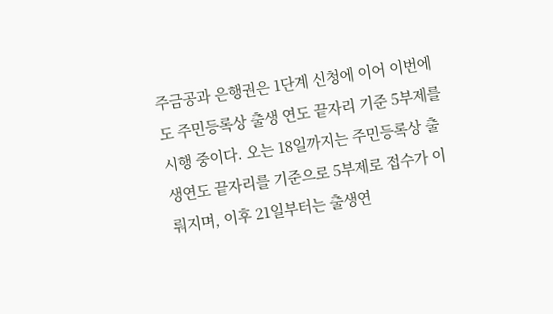주금공과 은행권은 1단계 신청에 이어 이번에도 주민등록상 출생 연도 끝자리 기준 5부제를 시행 중이다. 오는 18일까지는 주민등록상 출생연도 끝자리를 기준으로 5부제로 접수가 이뤄지며, 이후 21일부터는 출생연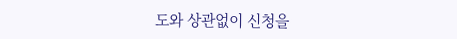도와 상관없이 신청을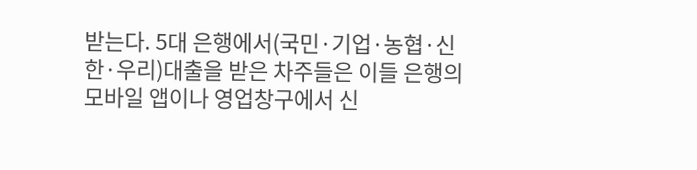받는다. 5대 은행에서(국민·기업·농협·신한·우리)대출을 받은 차주들은 이들 은행의 모바일 앱이나 영업창구에서 신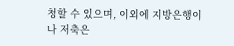청할 수 있으며, 이외에 지방은행이나 저축은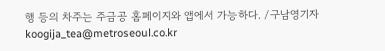행 등의 차주는 주금공 홈페이지와 앱에서 가능하다. /구남영기자 koogija_tea@metroseoul.co.kr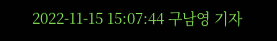2022-11-15 15:07:44 구남영 기자